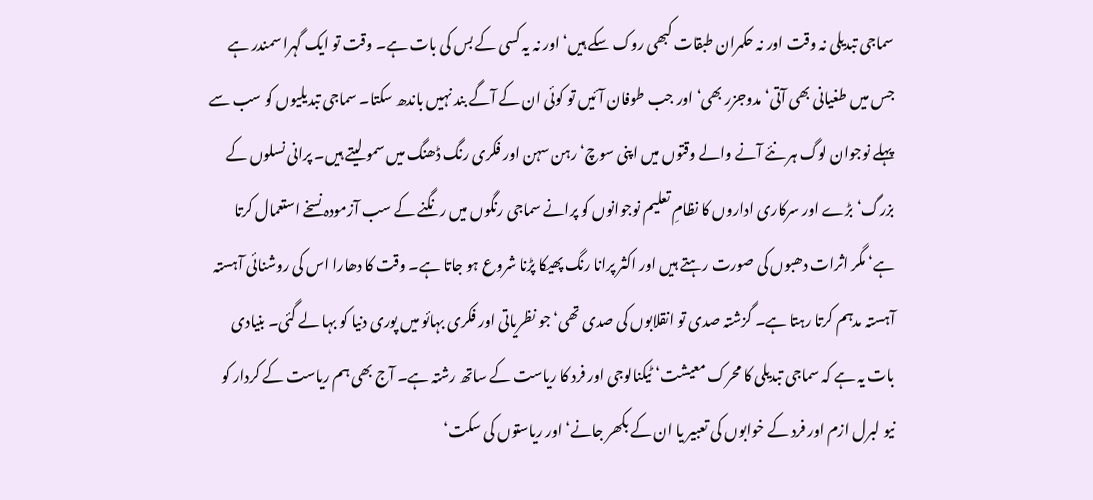سماجی تبدیلی نہ وقت اور نہ حکمران طبقات کبھی روک سکے ہیں‘ اور نہ یہ کسی کے بس کی بات ہے۔ وقت تو ایک گہرا سمندر ہے جس میں طغیانی بھی آتی‘ مدوجزر بھی‘ اور جب طوفان آئیں تو کوئی ان کے آگے بند نہیں باندھ سکتا۔ سماجی تبدیلیوں کو سب سے پہلے نوجوان لوگ ہر نئے آنے والے وقتوں میں اپنی سوچ‘ رہن سہن اور فکری رنگ ڈھنگ میں سمو لیتے ہیں۔ پرانی نسلوں کے بزرگ‘ بڑے اور سرکاری اداروں کا نظامِ تعلیم نوجوانوں کو پرانے سماجی رنگوں میں رنگنے کے سب آزمودہ نسخے استعمال کرتا ہے‘ مگر اثرات دھبوں کی صورت رہتے ہیں اور اکثر پرانا رنگ پھیکا پڑنا شروع ہو جاتا ہے۔ وقت کا دھارا اس کی روشنائی آہستہ آہستہ مدہم کرتا رہتا ہے۔ گزشتہ صدی تو انقلابوں کی صدی تھی‘ جو نظریاتی اور فکری بہائو میں پوری دنیا کو بہا لے گئی۔ بنیادی بات یہ ہے کہ سماجی تبدیلی کا محرک معیشت‘ ٹیکنالوجی اور فرد کا ریاست کے ساتھ رشتہ ہے۔ آج بھی ہم ریاست کے کردار کو نیو لبرل ازم اور فرد کے خوابوں کی تعبیر یا ان کے بکھر جانے‘ اور ریاستوں کی سکت‘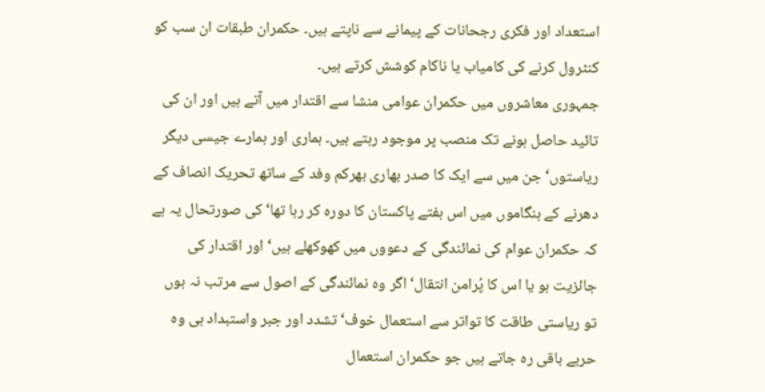استعداد اور فکری رجحانات کے پیمانے سے ناپتے ہیں۔ حکمران طبقات ان سب کو کنٹرول کرنے کی کامیاب یا ناکام کوشش کرتے ہیں۔
جمہوری معاشروں میں حکمران عوامی منشا سے اقتدار میں آتے ہیں اور ان کی تائید حاصل ہونے تک منصب پر موجود رہتے ہیں۔ ہماری اور ہمارے جیسی دیگر ریاستوں‘ جن میں سے ایک کا صدر بھاری بھرکم وفد کے ساتھ تحریک انصاف کے دھرنے کے ہنگاموں میں اس ہفتے پاکستان کا دورہ کر رہا تھا‘ کی صورتحال یہ ہے کہ حکمران عوام کی نمائندگی کے دعووں میں کھوکھلے ہیں‘ اور اقتدار کی جائزیت ہو یا اس کا پُرامن انتقال‘ اگر وہ نمائندگی کے اصول سے مرتب نہ ہوں تو ریاستی طاقت کا تواتر سے استعمال خوف‘ تشدد اور جبر واستبداد ہی وہ حربے باقی رہ جاتے ہیں جو حکمران استعمال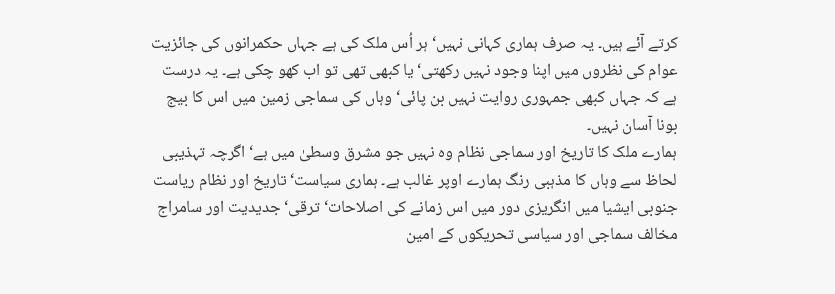کرتے آئے ہیں۔ یہ صرف ہماری کہانی نہیں‘ ہر اُس ملک کی ہے جہاں حکمرانوں کی جائزیت عوام کی نظروں میں اپنا وجود نہیں رکھتی‘ یا کبھی تھی تو اب کھو چکی ہے۔ یہ درست ہے کہ جہاں کبھی جمہوری روایت نہیں بن پائی‘ وہاں کی سماجی زمین میں اس کا بیج بونا آسان نہیں۔
ہمارے ملک کا تاریخ اور سماجی نظام وہ نہیں جو مشرق وسطیٰ میں ہے‘ اگرچہ تہذیبی لحاظ سے وہاں کا مذہبی رنگ ہمارے اوپر غالب ہے۔ ہماری سیاست‘ تاریخ اور نظام ریاست جنوبی ایشیا میں انگریزی دور میں اس زمانے کی اصلاحات‘ ترقی‘ جدیدیت اور سامراج مخالف سماجی اور سیاسی تحریکوں کے امین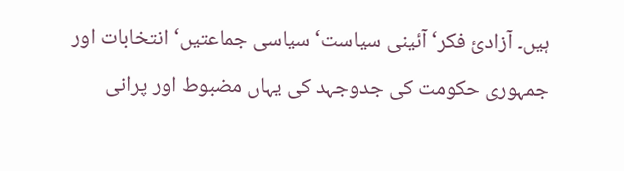ہیں۔ آزادیٔ فکر‘ آئینی سیاست‘ سیاسی جماعتیں‘ انتخابات اور جمہوری حکومت کی جدوجہد کی یہاں مضبوط اور پرانی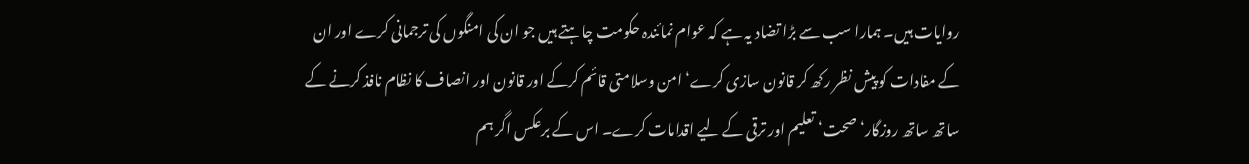روایات ہیں۔ ہمارا سب سے بڑا تضاد یہ ہے کہ عوام نمائندہ حکومت چاہتے ہیں جو ان کی امنگوں کی ترجمانی کرے اور ان کے مفادات کو پیش نظر رکھ کر قانون سازی کرے‘ امن وسلامتی قائم کرکے اور قانون اور انصاف کا نظام نافذ کرنے کے ساتھ ساتھ روزگار‘ صحت‘ تعلیم اور ترقی کے لیے اقدامات کرے۔ اس کے برعکس اگر ہم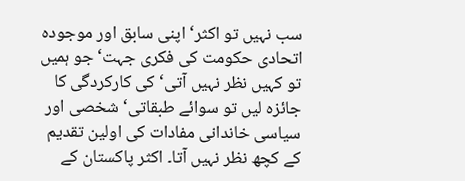سب نہیں تو اکثر‘ اپنی سابق اور موجودہ اتحادی حکومت کی فکری جہت‘ جو ہمیں تو کہیں نظر نہیں آتی‘ کی کارکردگی کا جائزہ لیں تو سوائے طبقاتی‘ شخصی اور سیاسی خاندانی مفادات کی اولین تقدیم کے کچھ نظر نہیں آتا۔ اکثر پاکستان کے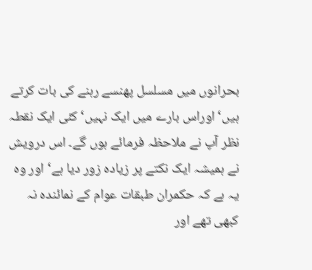بحرانوں میں مسلسل پھنسے رہنے کی بات کرتے ہیں‘ اوراس بارے میں ایک نہیں‘ کئی ایک نقطہ نظر آپ نے ملاحظہ فرمائے ہوں گے۔ اس درویش نے ہمیشہ ایک نکتے پر زیادہ زور دیا ہے‘ اور وہ یہ ہے کہ حکمران طبقات عوام کے نمائندہ نہ کبھی تھے اور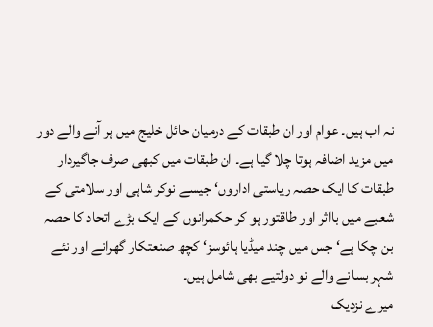نہ اب ہیں۔ عوام اور ان طبقات کے درمیان حائل خلیج میں ہر آنے والے دور میں مزید اضافہ ہوتا چلا گیا ہے۔ ان طبقات میں کبھی صرف جاگیردار طبقات کا ایک حصہ ریاستی اداروں‘ جیسے نوکر شاہی اور سلامتی کے شعبے میں بااثر اور طاقتور ہو کر حکمرانوں کے ایک بڑے اتحاد کا حصہ بن چکا ہے‘ جس میں چند میڈیا ہائوسز‘ کچھ صنعتکار گھرانے اور نئے شہر بسانے والے نو دولتیے بھی شامل ہیں۔
میرے نزدیک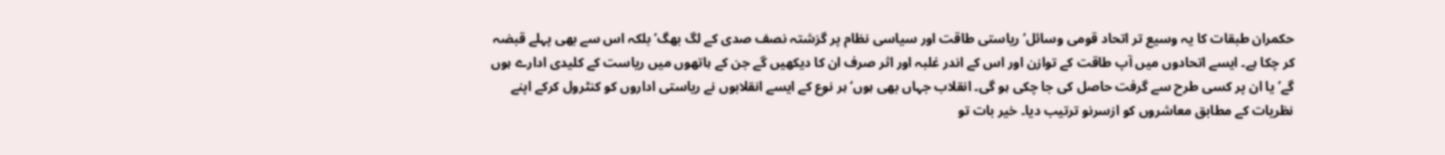حکمران طبقات کا یہ وسیع تر اتحاد قومی وسائل‘ ریاستی طاقت اور سیاسی نظام پر گزشتہ نصف صدی کے لگ بھگ‘ بلکہ اس سے بھی پہلے قبضہ کر چکا ہے۔ ایسے اتحادوں میں آپ طاقت کے توازن اور اس کے اندر غلبہ اور اثر صرف ان کا دیکھیں گے جن کے ہاتھوں میں ریاست کے کلیدی ادارے ہوں گے‘ یا ان پر کسی طرح سے گرفت حاصل کی جا چکی ہو گی۔ انقلاب جہاں بھی ہوں‘ ہر نوع کے ایسے انقلابوں نے ریاستی اداروں کو کنٹرول کرکے اپنے نظریات کے مطابق معاشروں کو ازسرنو ترتیب دیا۔ خیر بات تو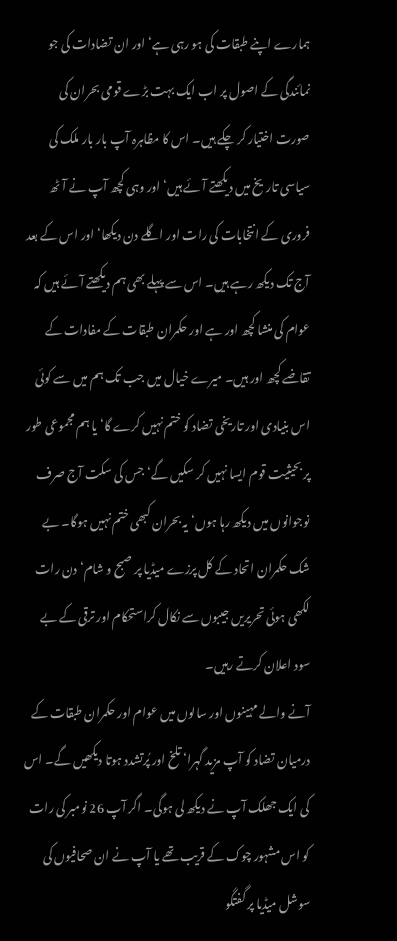ہمارے اپنے طبقات کی ہو رہی ہے‘ اور ان تضادات کی جو نمائندگی کے اصول پر اب ایک بہت بڑے قومی بحران کی صورت اختیار کر چکے ہیں۔ اس کا مظاہرہ آپ بار بار ملک کی سیاسی تاریخ میں دیکھتے آئے ہیں‘ اور وہی کچھ آپ نے آٹھ فروری کے انتخابات کی رات اور اگلے دن دیکھا‘ اور اس کے بعد آج تک دیکھ رہے ہیں۔ اس سے پہلے بھی ہم دیکھتے آئے ہیں کہ عوام کی منشا کچھ اور ہے اور حکمران طبقات کے مفادات کے تقاضے کچھ اور ہیں۔ میرے خیال میں جب تک ہم میں سے کوئی اس بنیادی اور تاریخی تضاد کو ختم نہیں کرے گا‘ یا ہم مجموعی طور پر بحیثیت قوم ایسا نہیں کر سکیں گے‘ جس کی سکت آج صرف نوجوانوں میں دیکھ رہا ہوں‘ یہ بحران کبھی ختم نہیں ہوگا۔ بے شک حکمران اتحاد کے کل پرزے میڈیا پر صبح و شام‘ دن رات لکھی ہوئی تحریریں جیبوں سے نکال کراستحکام اور ترقی کے بے سود اعلان کرتے رہیں۔
آنے والے مہینوں اور سالوں میں عوام اور حکمران طبقات کے درمیان تضاد کو آپ مزید گہرا‘ تلخ اور پُرتشدد ہوتا دیکھیں گے۔ اس کی ایک جھلک آپ نے دیکھ لی ہوگی۔ اگر آپ 26 نومبر کی رات کو اس مشہور چوک کے قریب تھے یا آپ نے ان صحافیوں کی سوشل میڈیا پر گفتگو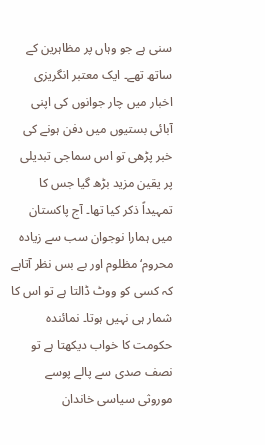سنی ہے جو وہاں پر مظاہرین کے ساتھ تھے۔ ایک معتبر انگریزی اخبار میں چار جوانوں کی اپنی آبائی بستیوں میں دفن ہونے کی خبر پڑھی تو اس سماجی تبدیلی پر یقین مزید بڑھ گیا جس کا تمہیداً ذکر کیا تھا۔ آج پاکستان میں ہمارا نوجوان سب سے زیادہ محروم‘ مظلوم اور بے بس نظر آتاہے کہ کسی کو ووٹ ڈالتا ہے تو اس کا شمار ہی نہیں ہوتا۔ نمائندہ حکومت کا خواب دیکھتا ہے تو نصف صدی سے پالے پوسے موروثی سیاسی خاندان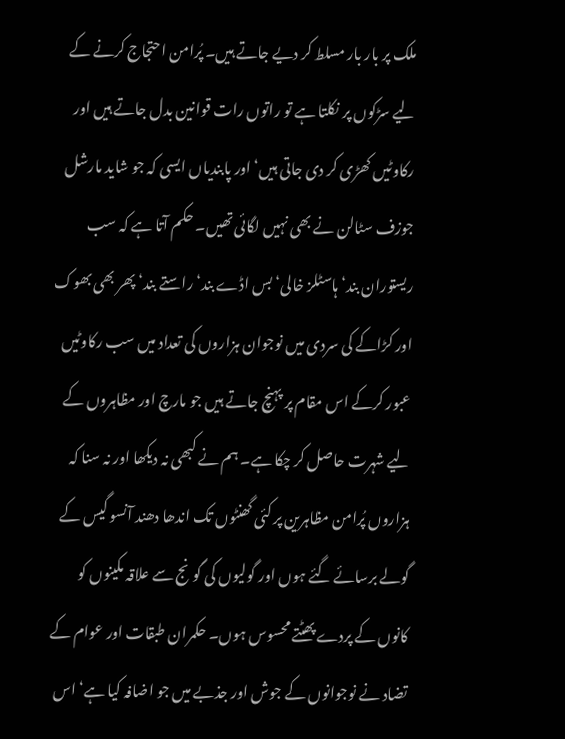ملک پر بار بار مسلط کر دیے جاتے ہیں۔ پُرامن احتجاج کرنے کے لیے سڑکوں پر نکلتا ہے تو راتوں رات قوانین بدل جاتے ہیں اور رکاوٹیں کھڑی کر دی جاتی ہیں‘ اور پابندیاں ایسی کہ جو شاید مارشل جوزف سٹالن نے بھی نہیں لگائی تھیں۔ حکم آتا ہے کہ سب ریستوران بند‘ ہاسٹلز خالی‘ بس اڈے بند‘ راستے بند‘ پھر بھی بھوک اور کڑاکے کی سردی میں نوجوان ہزاروں کی تعداد میں سب رکاوٹیں عبور کرکے اس مقام پر پہنچ جاتے ہیں جو مارچ اور مظاہروں کے لیے شہرت حاصل کر چکا ہے۔ ہم نے کبھی نہ دیکھا اور نہ سنا کہ ہزاروں پُرامن مظاہرین پر کئی گھنٹوں تک اندھا دھند آنسو گیس کے گولے برسائے گئے ہوں اور گولیوں کی گونج سے علاقہ مکینوں کو کانوں کے پردے پھٹتے محسوس ہوں۔ حکمران طبقات اور عوام کے تضاد نے نوجوانوں کے جوش اور جذبے میں جو اضافہ کیا ہے‘ اس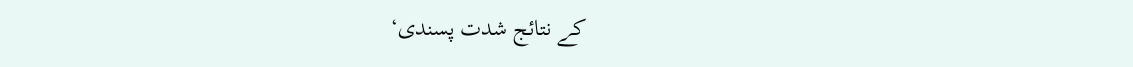کے نتائج شدت پسندی‘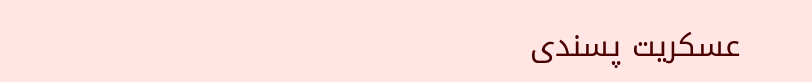عسکریت پسندی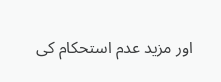اور مزید عدم استحکام کی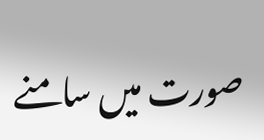صورت میں سامنے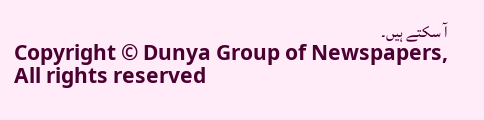آ سکتے ہیں۔
Copyright © Dunya Group of Newspapers, All rights reserved